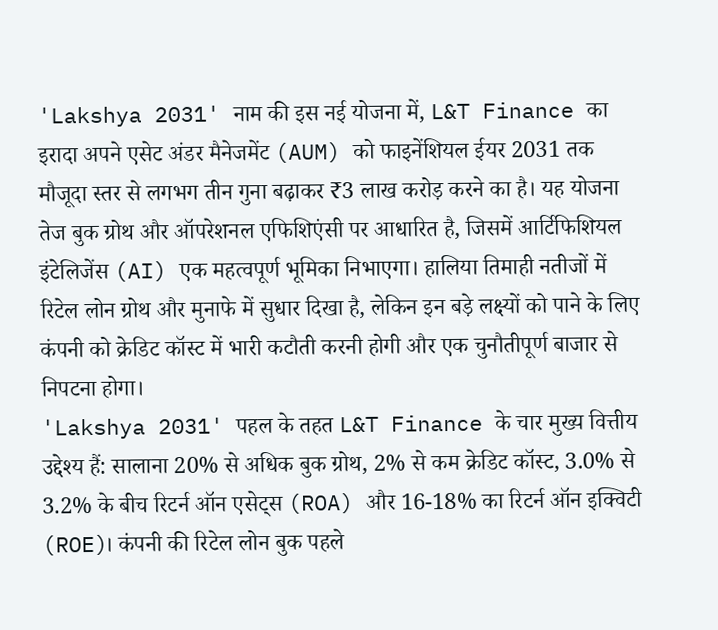'Lakshya 2031' नाम की इस नई योजना में, L&T Finance का इरादा अपने एसेट अंडर मैनेजमेंट (AUM) को फाइनेंशियल ईयर 2031 तक मौजूदा स्तर से लगभग तीन गुना बढ़ाकर ₹3 लाख करोड़ करने का है। यह योजना तेज बुक ग्रोथ और ऑपरेशनल एफिशिएंसी पर आधारित है, जिसमें आर्टिफिशियल इंटेलिजेंस (AI) एक महत्वपूर्ण भूमिका निभाएगा। हालिया तिमाही नतीजों में रिटेल लोन ग्रोथ और मुनाफे में सुधार दिखा है, लेकिन इन बड़े लक्ष्यों को पाने के लिए कंपनी को क्रेडिट कॉस्ट में भारी कटौती करनी होगी और एक चुनौतीपूर्ण बाजार से निपटना होगा।
'Lakshya 2031' पहल के तहत L&T Finance के चार मुख्य वित्तीय उद्देश्य हैं: सालाना 20% से अधिक बुक ग्रोथ, 2% से कम क्रेडिट कॉस्ट, 3.0% से 3.2% के बीच रिटर्न ऑन एसेट्स (ROA) और 16-18% का रिटर्न ऑन इक्विटी (ROE)। कंपनी की रिटेल लोन बुक पहले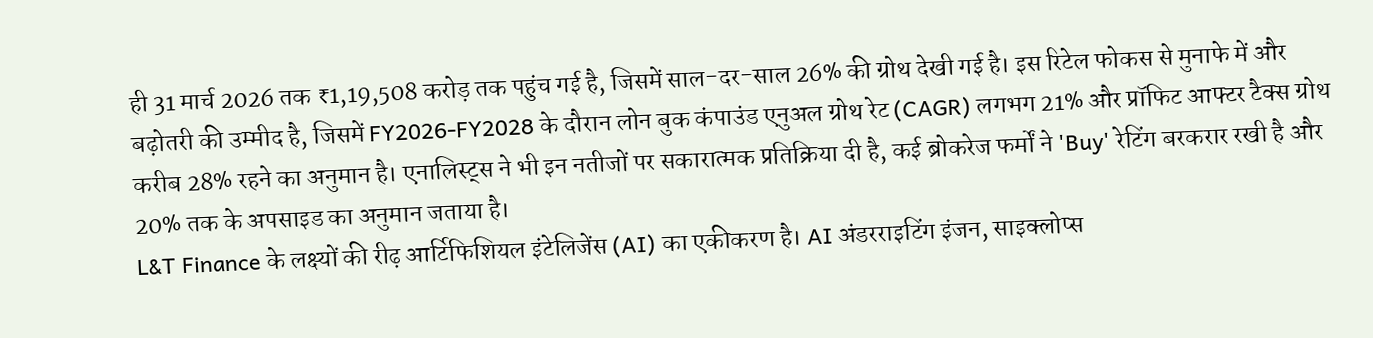ही 31 मार्च 2026 तक ₹1,19,508 करोड़ तक पहुंच गई है, जिसमें साल-दर-साल 26% की ग्रोथ देखी गई है। इस रिटेल फोकस से मुनाफे में और बढ़ोतरी की उम्मीद है, जिसमें FY2026-FY2028 के दौरान लोन बुक कंपाउंड एनुअल ग्रोथ रेट (CAGR) लगभग 21% और प्रॉफिट आफ्टर टैक्स ग्रोथ करीब 28% रहने का अनुमान है। एनालिस्ट्स ने भी इन नतीजों पर सकारात्मक प्रतिक्रिया दी है, कई ब्रोकरेज फर्मों ने 'Buy' रेटिंग बरकरार रखी है और 20% तक के अपसाइड का अनुमान जताया है।
L&T Finance के लक्ष्यों की रीढ़ आर्टिफिशियल इंटेलिजेंस (AI) का एकीकरण है। AI अंडरराइटिंग इंजन, साइक्लोप्स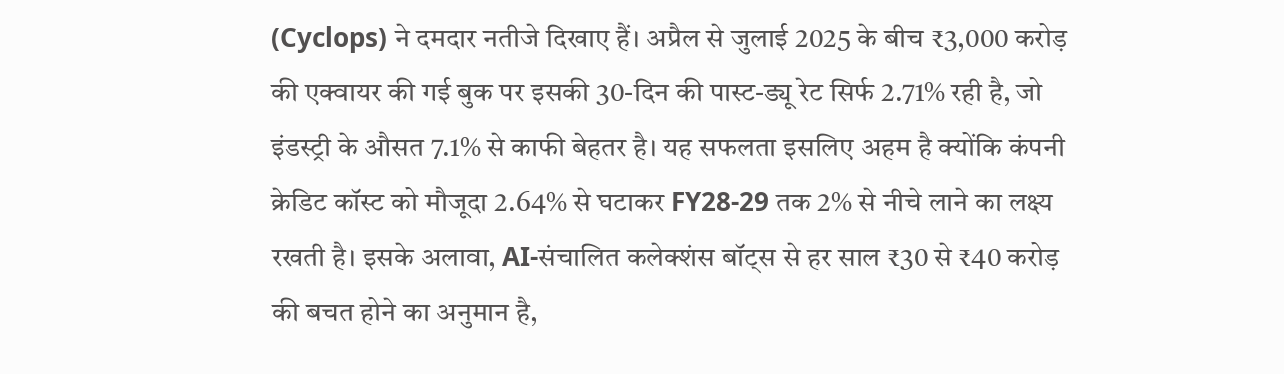(Cyclops) ने दमदार नतीजे दिखाए हैं। अप्रैल से जुलाई 2025 के बीच ₹3,000 करोड़ की एक्वायर की गई बुक पर इसकी 30-दिन की पास्ट-ड्यू रेट सिर्फ 2.71% रही है, जो इंडस्ट्री के औसत 7.1% से काफी बेहतर है। यह सफलता इसलिए अहम है क्योंकि कंपनी क्रेडिट कॉस्ट को मौजूदा 2.64% से घटाकर FY28-29 तक 2% से नीचे लाने का लक्ष्य रखती है। इसके अलावा, AI-संचालित कलेक्शंस बॉट्स से हर साल ₹30 से ₹40 करोड़ की बचत होने का अनुमान है,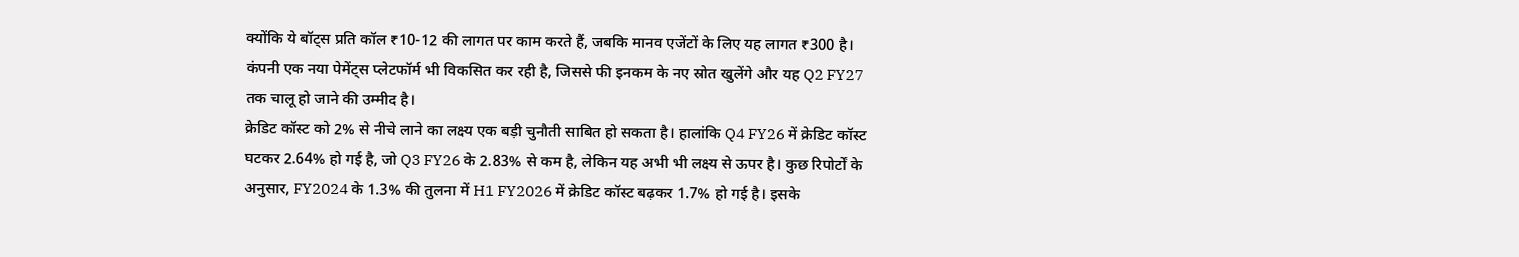क्योंकि ये बॉट्स प्रति कॉल ₹10-12 की लागत पर काम करते हैं, जबकि मानव एजेंटों के लिए यह लागत ₹300 है। कंपनी एक नया पेमेंट्स प्लेटफॉर्म भी विकसित कर रही है, जिससे फी इनकम के नए स्रोत खुलेंगे और यह Q2 FY27 तक चालू हो जाने की उम्मीद है।
क्रेडिट कॉस्ट को 2% से नीचे लाने का लक्ष्य एक बड़ी चुनौती साबित हो सकता है। हालांकि Q4 FY26 में क्रेडिट कॉस्ट घटकर 2.64% हो गई है, जो Q3 FY26 के 2.83% से कम है, लेकिन यह अभी भी लक्ष्य से ऊपर है। कुछ रिपोर्टों के अनुसार, FY2024 के 1.3% की तुलना में H1 FY2026 में क्रेडिट कॉस्ट बढ़कर 1.7% हो गई है। इसके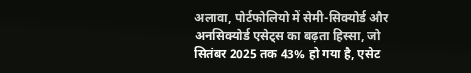अलावा, पोर्टफोलियो में सेमी-सिक्योर्ड और अनसिक्योर्ड एसेट्स का बढ़ता हिस्सा, जो सितंबर 2025 तक 43% हो गया है, एसेट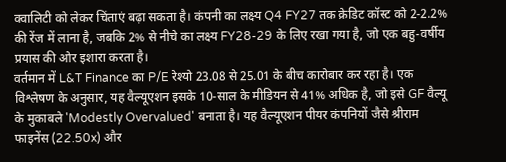क्वालिटी को लेकर चिंताएं बढ़ा सकता है। कंपनी का लक्ष्य Q4 FY27 तक क्रेडिट कॉस्ट को 2-2.2% की रेंज में लाना है, जबकि 2% से नीचे का लक्ष्य FY28-29 के लिए रखा गया है, जो एक बहु-वर्षीय प्रयास की ओर इशारा करता है।
वर्तमान में L&T Finance का P/E रेश्यो 23.08 से 25.01 के बीच कारोबार कर रहा है। एक विश्लेषण के अनुसार, यह वैल्यूएशन इसके 10-साल के मीडियन से 41% अधिक है, जो इसे GF वैल्यू के मुकाबले 'Modestly Overvalued' बनाता है। यह वैल्यूएशन पीयर कंपनियों जैसे श्रीराम फाइनेंस (22.50x) और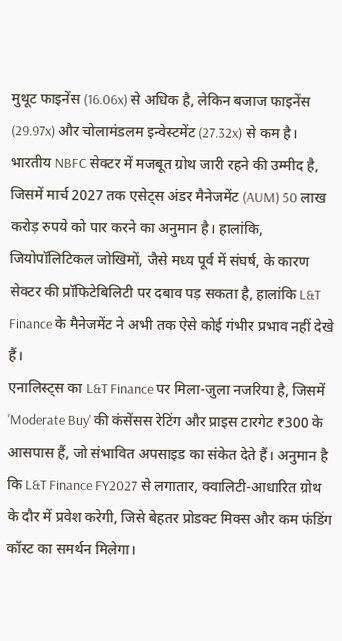मुथूट फाइनेंस (16.06x) से अधिक है, लेकिन बजाज फाइनेंस (29.97x) और चोलामंडलम इन्वेस्टमेंट (27.32x) से कम है। भारतीय NBFC सेक्टर में मजबूत ग्रोथ जारी रहने की उम्मीद है, जिसमें मार्च 2027 तक एसेट्स अंडर मैनेजमेंट (AUM) 50 लाख करोड़ रुपये को पार करने का अनुमान है। हालांकि, जियोपॉलिटिकल जोखिमों, जैसे मध्य पूर्व में संघर्ष, के कारण सेक्टर की प्रॉफिटेबिलिटी पर दबाव पड़ सकता है, हालांकि L&T Finance के मैनेजमेंट ने अभी तक ऐसे कोई गंभीर प्रभाव नहीं देखे हैं।
एनालिस्ट्स का L&T Finance पर मिला-जुला नजरिया है, जिसमें 'Moderate Buy' की कंसेंसस रेटिंग और प्राइस टारगेट ₹300 के आसपास हैं, जो संभावित अपसाइड का संकेत देते हैं। अनुमान है कि L&T Finance FY2027 से लगातार, क्वालिटी-आधारित ग्रोथ के दौर में प्रवेश करेगी, जिसे बेहतर प्रोडक्ट मिक्स और कम फंडिंग कॉस्ट का समर्थन मिलेगा।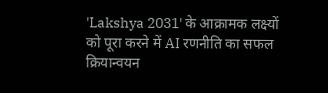'Lakshya 2031' के आक्रामक लक्ष्यों को पूरा करने में AI रणनीति का सफल क्रियान्वयन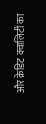और क्रेडिट क्वालिटी का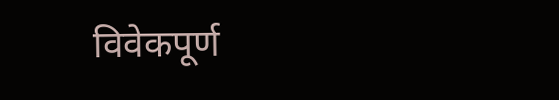विवेकपूर्ण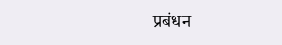प्रबंधन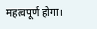महत्वपूर्ण होगा।